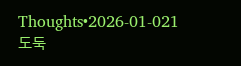Thoughts•2026-01-021도둑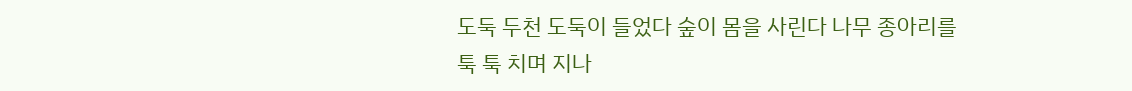도둑 두천 도둑이 들었다 숲이 몸을 사린다 나무 종아리를 툭 툭 치며 지나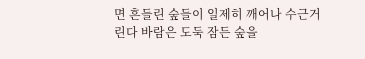면 흔들린 숲들이 일제히 깨어나 수근거린다 바람은 도둑 잠든 숲을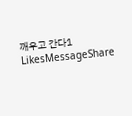깨우고 간다1 LikesMessageShare